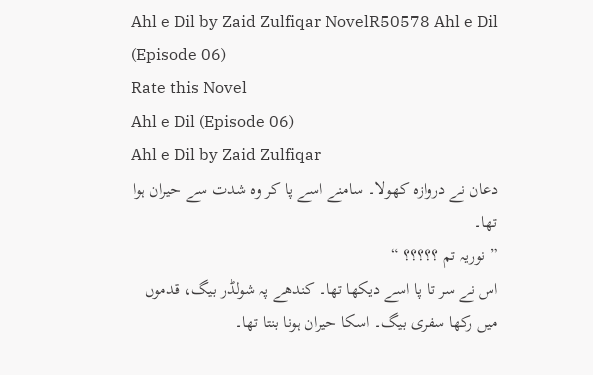Ahl e Dil by Zaid Zulfiqar NovelR50578 Ahl e Dil (Episode 06)
Rate this Novel
Ahl e Dil (Episode 06)
Ahl e Dil by Zaid Zulfiqar
دعان نے دروازہ کھولا۔ سامنے اسے پا کر وہ شدت سے حیران ہوا تھا۔
” نوریہ تم ؟؟؟؟؟ “
اس نے سر تا پا اسے دیکھا تھا۔ کندھے پہ شولڈر بیگ، قدموں میں رکھا سفری بیگ۔ اسکا حیران ہونا بنتا تھا۔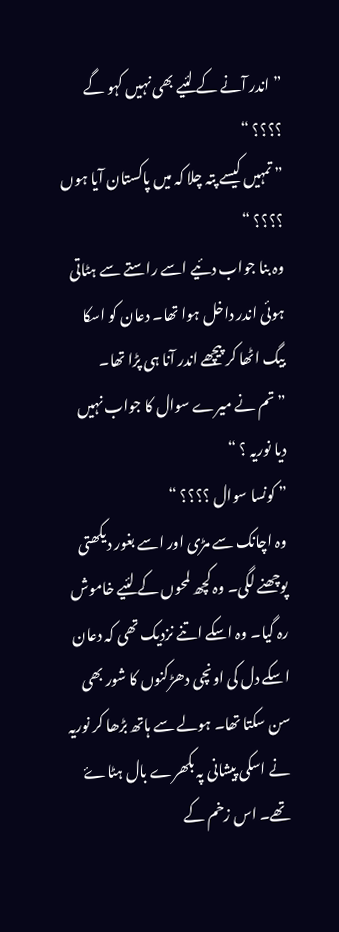” اندر آنے کے لئیے بھی نہیں کہو گے ؟؟؟؟ “
” تمہیں کیسے پتہ چلا کہ میں پاکستان آیا ہوں ؟؟؟؟ “
وہ بنا جواب دئیے اسے راستے سے ہٹاتی ہوئی اندر داخل ہوا تھا۔ دعان کو اسکا بیگ اٹھا کر پیچھے اندر آنا ہی پڑا تھا۔
” تم نے میرے سوال کا جواب نہیں دیا نوریہ ؟ “
” کونسا سوال ؟؟؟؟ “
وہ اچانک سے مڑی اور اسے بغور دیکھتی پوچھنے لگی۔ وہ کچھ لمحوں کے لئیے خاموش رہ گیا۔ وہ اسکے اتنے نزدیک تھی کہ دعان اسکے دل کی اونچی دھڑکنوں کا شور بھی سن سکتا تھا۔ ہولے سے ہاتھ بڑھا کر نوریہ نے اسکی پیشانی پہ بکھرے بال ہٹاۓ تھے۔ اس زخم کے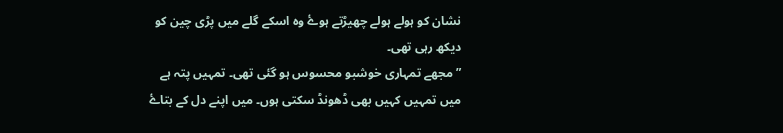نشان کو ہولے ہولے چھیڑتے ہوۓ وہ اسکے گلے میں پڑی چین کو دیکھ رہی تھی۔
” مجھے تمہاری خوشبو محسوس ہو گئی تھی۔ تمہیں پتہ ہے میں تمہیں کہیں بھی ڈھونڈ سکتی ہوں۔ میں اپنے دل کے بتاۓ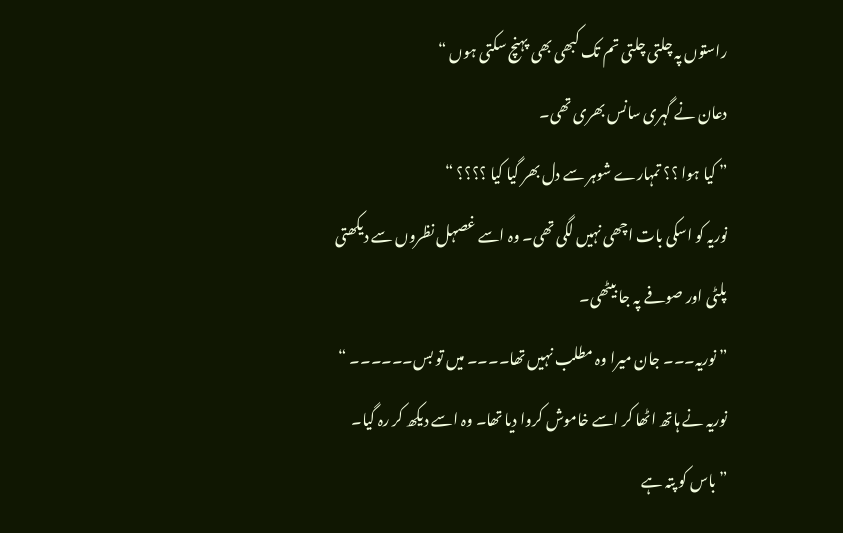راستوں پہ چلتی چلتی تم تک کبھی بھی پہنچ سکتی ہوں “
دعان نے گہری سانس بھری تھی۔
” کیا ہوا ؟؟ تمہارے شوہر سے دل بھر گیا کیا ؟؟؟؟ “
نوریہ کو اسکی بات اچھی نہیں لگی تھی۔ وہ اسے غصہل نظروں سے دیکھتی پلٹی اور صوفے پہ جا بیٹھی۔
” نوریہ۔۔۔ جان میرا وہ مطلب نہیں تھا۔۔۔۔ میں تو بس۔۔۔۔۔۔ “
نوریہ نے ہاتھ اٹھا کر اسے خاموش کروا دیا تھا۔ وہ اسے دیکھ کر رہ گیا۔
” باس کو پتہ ہے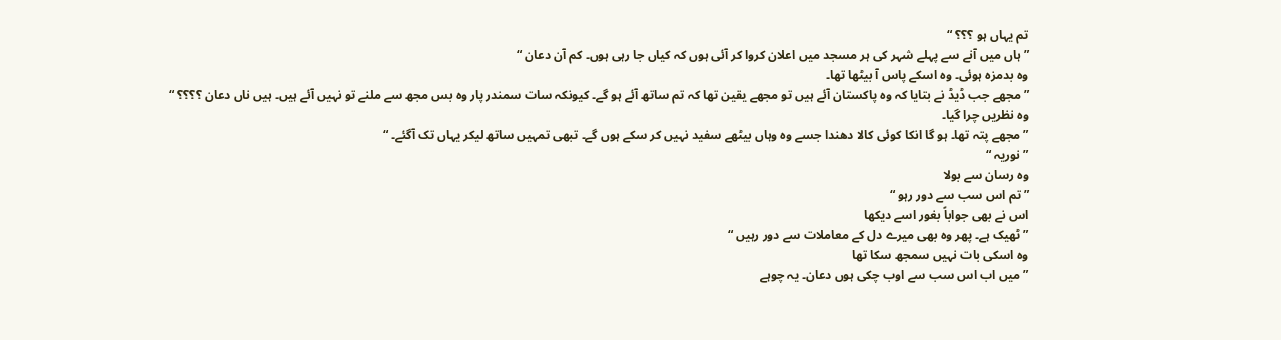تم یہاں ہو ؟؟؟ “
” ہاں میں آنے سے پہلے شہر کی ہر مسجد میں اعلان کروا کر آئی ہوں کہ کیاں جا رہی ہوں۔ کم آن دعان “
وہ بدمزہ ہوئی۔ وہ اسکے پاس آ بیٹھا تھا۔
” مجھے جب ڈیڈ نے بتایا کہ وہ پاکستان آئے ہیں تو مجھے یقین تھا کہ تم ساتھ آئے ہو گے۔ کیونکہ سات سمندر پار وہ بس مجھ سے ملنے تو نہیں آئے ہیں۔ ہیں ناں دعان ؟؟؟؟ “
وہ نظریں چرا گیا۔
” مجھے پتہ تھا۔ ہو گا انکا کوئی کالا دھندا جسے وہ وہاں بیٹھے سفید نہیں کر سکے ہوں گے۔ تبھی تمہیں ساتھ لیکر یہاں تک آگئے۔ “
” نوریہ “
وہ رسان سے بولا
” تم اس سب سے دور رہو “
اس نے بھی جواباً بغور اسے دیکھا
” ٹھیک ہے۔ پھر وہ بھی میرے دل کے معاملات سے دور رہیں “
وہ اسکی بات نہیں سمجھ سکا تھا
” میں اب اس سب سے اوب چکی ہوں دعان۔ یہ چوہے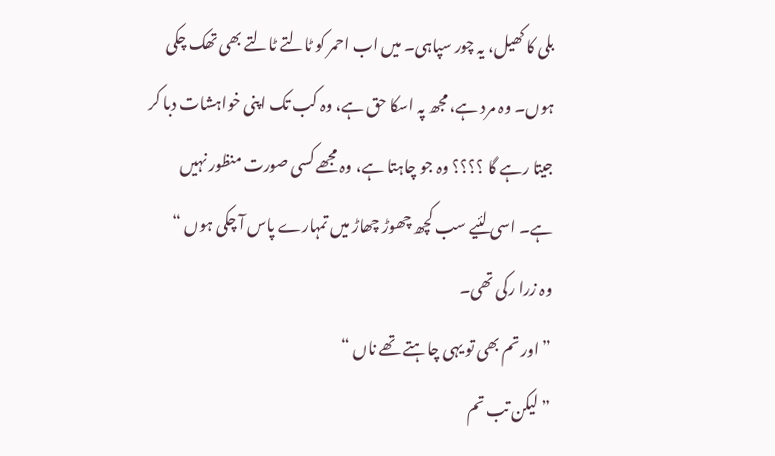بلی کا کھیل، یہ چور سپاہی۔ میں اب احمر کو ٹالتے ٹالتے بھی تھک چکی ہوں۔ وہ مرد ہے، مجھ پہ اسکا حق ہے، وہ کب تک اپنی خواہشات دبا کر جیتا رہے گا ؟؟؟؟ وہ جو چاہتا ہے، وہ مجھے کسی صورت منظور نہیں ہے۔ اسی لئیے سب کچھ چھوڑ چھاڑ میں تمہارے پاس آ چکی ہوں “
وہ زرا رکی تھی۔
” اور تم بھی تو یہی چاہتے تھے ناں “
” لیکن تب تم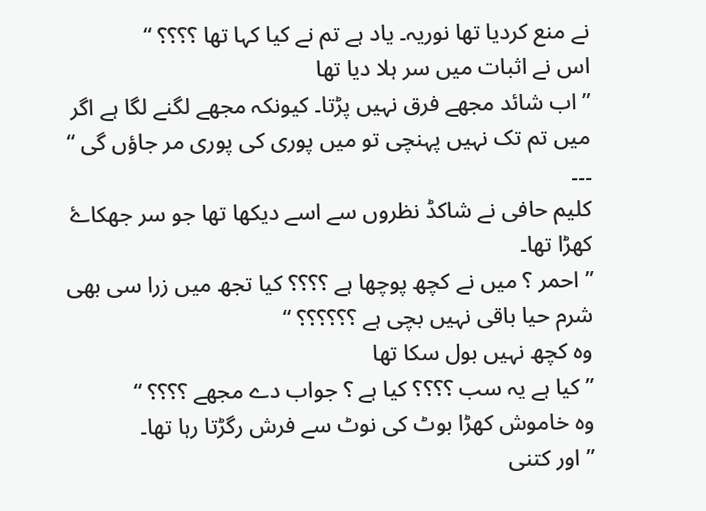نے منع کردیا تھا نوریہ۔ یاد ہے تم نے کیا کہا تھا ؟؟؟؟ “
اس نے اثبات میں سر ہلا دیا تھا
” اب شائد مجھے فرق نہیں پڑتا۔ کیونکہ مجھے لگنے لگا ہے اگر میں تم تک نہیں پہنچی تو میں پوری کی پوری مر جاؤں گی “
۔۔۔
کلیم حافی نے شاکڈ نظروں سے اسے دیکھا تھا جو سر جھکاۓ کھڑا تھا۔
” احمر ؟ میں نے کچھ پوچھا ہے ؟؟؟؟ کیا تجھ میں زرا سی بھی شرم حیا باقی نہیں بچی ہے ؟؟؟؟؟؟ “
وہ کچھ نہیں بول سکا تھا
” کیا ہے یہ سب ؟؟؟؟ کیا ہے ؟ جواب دے مجھے ؟؟؟؟ “
وہ خاموش کھڑا بوٹ کی نوٹ سے فرش رگڑتا رہا تھا۔
” اور کتنی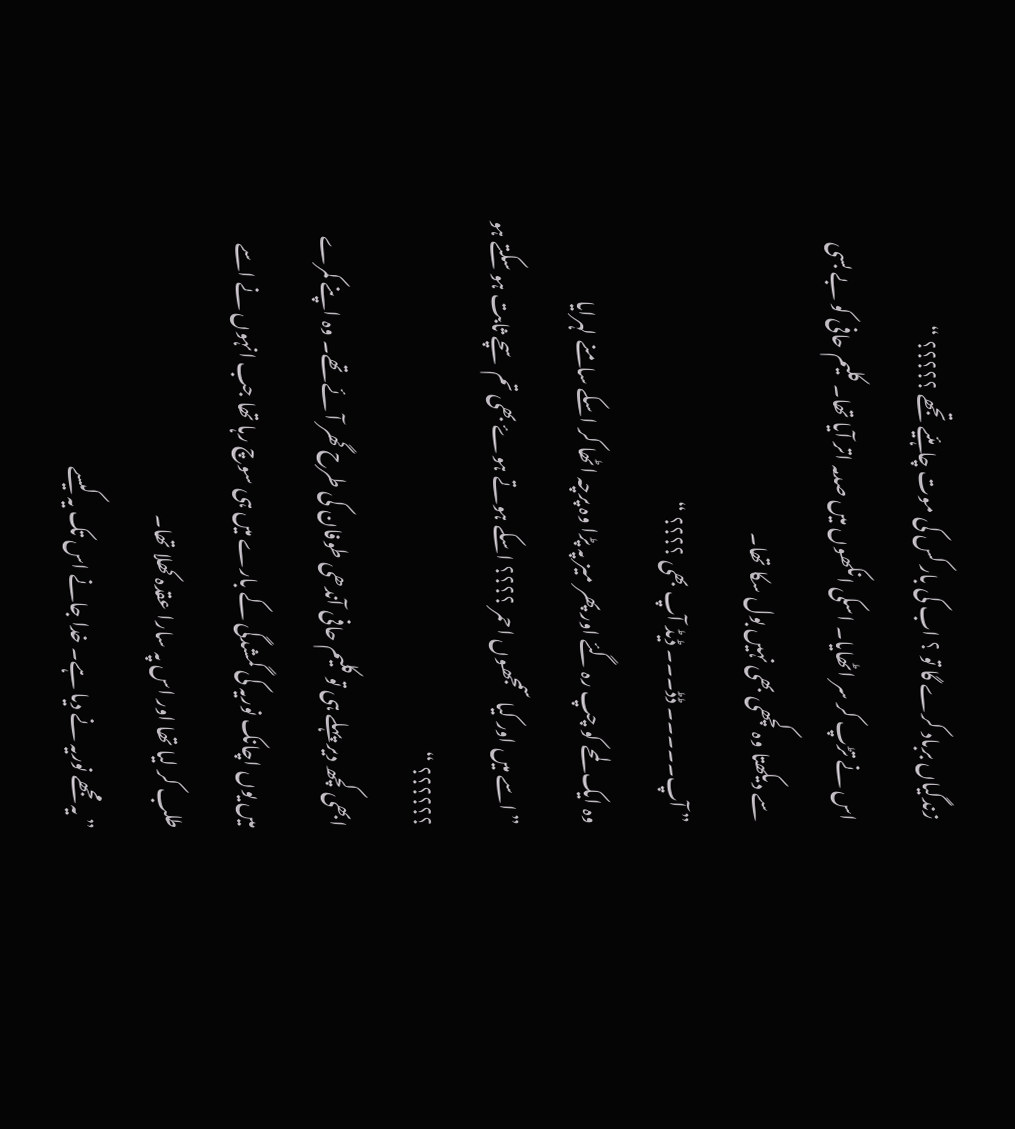زندگیاں برباد کرے گا تو ؟ اب کی بار کس کی موت چاہئیے تجھے ؟؟؟؟؟ “
اس نے تڑپ کر سر اٹھایا۔ اسکی انکھوں میں صدمہ اتر آیا تھا۔ کلیم حافی کو بے بسی سے دیکھتا وہ کچھی بھی نہیں بول سکا تھا۔
” آپ۔۔۔۔۔ ڈڈ۔۔۔ ڈیڈ آپ بھی ؟؟؟؟ “
وہ ایک لمحے کو چپ رہ گئے اور پھر میز پہ پڑا وہ پرچہ اٹھا کر اسکے سامنے لہرایا
” اسے میں اور کیا سمجھوں احمر ؟؟؟؟ اسکے ہوتے ہوۓ بھی تم سچے ثابت ہو سکتے ہو ؟؟؟؟؟؟ “
ابھی کچھ دیر پہلے ہی تو کلیم حافی آندھی طوفان کی طرح گھر آئے تھے۔ وہ اپنے کمرے میں یوں اچانک نوریہ کی گمشدگی کے بارے میں ہی سوچ رہا تھا جب انہوں نے اسے طلب کر لیا تھا اور اس پہ سارا عقدہ کھلا تھا۔
” یہ مجھے نوریہ نے دیا ہے۔ خدا جانے اس تک یہ کیسے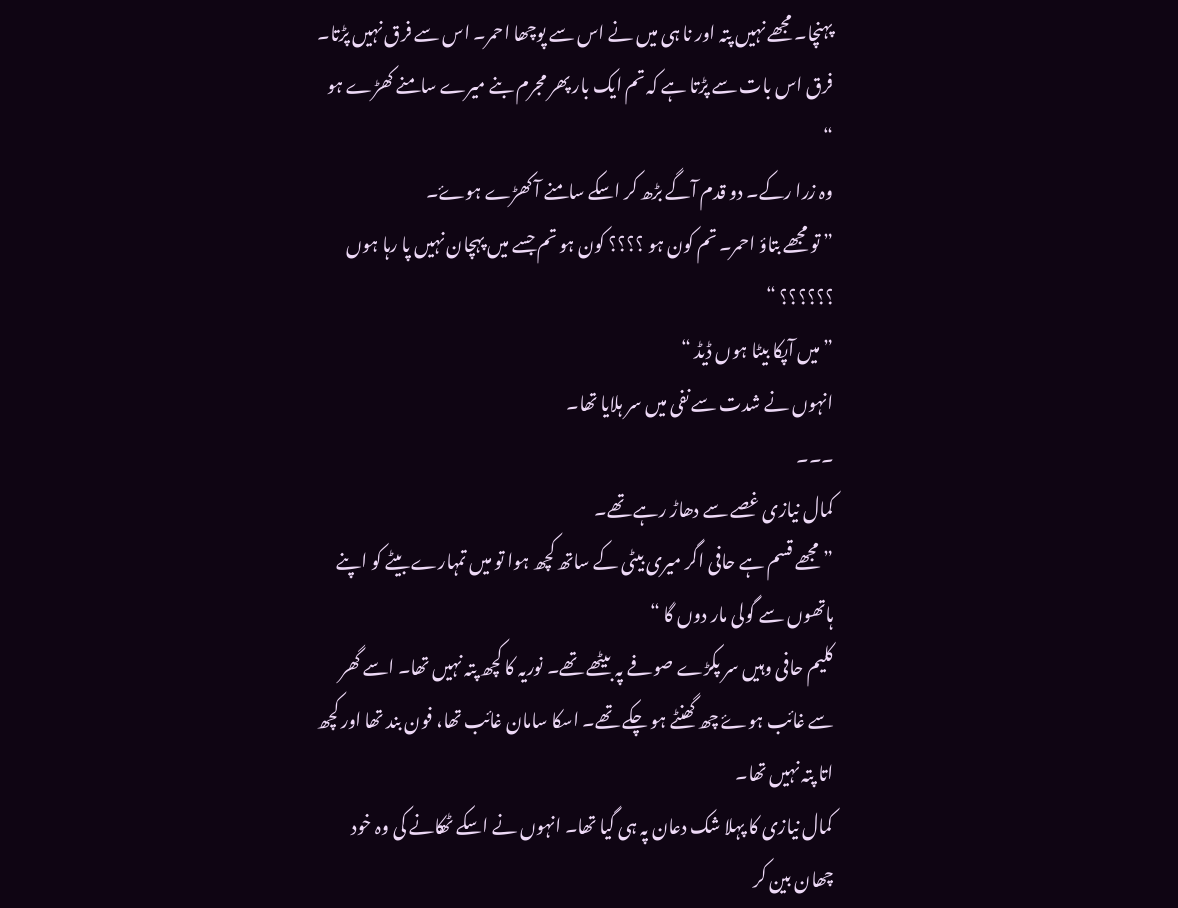پہنچا۔ مجھے نہیں پتہ اور نا ہی میں نے اس سے پوچھا احمر۔ اس سے فرق نہیں پڑتا۔ فرق اس بات سے پڑتا ہے کہ تم ایک بار پھر مجرم بنے میرے سامنے کھڑے ہو “
وہ زرا رکے۔ دو قدم آگے بڑھ کر اسکے سامنے آ کھڑے ہوۓ۔
” تو مجھے بتاؤ احمر۔ تم کون ہو ؟؟؟؟ کون ہو تم جسے میں پہچان نہیں پا رہا ہوں ؟؟؟؟؟؟ “
” میں آپکا بیٹا ہوں ڈیڈ “
انہوں نے شدت سے نفی میں سر ہلایا تھا۔
۔۔۔
کمال نیازی غصے سے دھاڑ رہے تھے۔
” مجھے قسم ہے حافی اگر میری بیٹی کے ساتھ کچھ ہوا تو میں تمہارے بیٹے کو اپنے ہاتھوں سے گولی مار دوں گا “
کلیم حافی وہیں سر پکڑے صوفے پہ بیٹھے تھے۔ نوریہ کا کچھ پتہ نہیں تھا۔ اسے گھر سے غائب ہوۓ چھ گھنٹے ہو چکے تھے۔ اسکا سامان غائب تھا، فون بند تھا اور کچھ اتا پتہ نہیں تھا۔
کمال نیازی کا پہلا شک دعان پہ ہی گیا تھا۔ انہوں نے اسکے ٹھکانے کی وہ خود چھان بین کر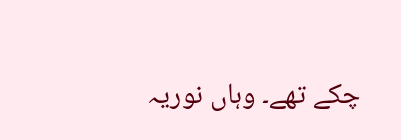چکے تھے۔ وہاں نوریہ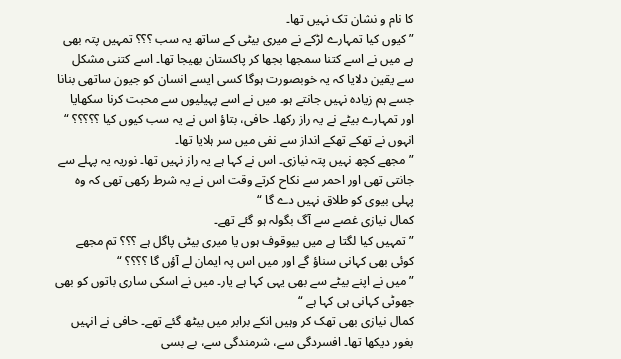کا نام و نشان تک نہیں تھا۔
” کیوں کیا تمہارے لڑکے نے میری بیٹی کے ساتھ یہ سب ؟؟؟ تمہیں پتہ بھی ہے میں نے اسے کتنا سمجھا بجھا کر پاکستان بھیجا تھا۔ اسے کتنی مشکل سے یقین دلایا کہ یہ خوبصورت ہوگا کسی ایسے انسان کو جیون ساتھی بنانا جسے ہم زیادہ نہیں جانتے ہو۔ میں نے اسے پہیلیوں سے محبت کرنا سکھایا اور تمہارے بیٹے نے یہ راز رکھا۔ حافی، بتاؤ اس نے یہ سب کیوں کیا ؟؟؟؟؟ “
انہوں نے تھکے تھکے انداز سے نفی میں سر ہلایا تھا۔
” مجھے کچھ نہیں پتہ نیازی۔ اس نے کہا ہے یہ راز نہیں تھا۔ نوریہ یہ پہلے سے جانتی تھی اور احمر سے نکاح کرتے وقت اس نے یہ شرط رکھی تھی کہ وہ پہلی بیوی کو طلاق نہیں دے گا “
کمال نیازی غصے سے آگ بگولہ ہو گئے تھے۔
” تمہیں کیا لگتا ہے میں بیوقوف ہوں یا میری بیٹی پاگل ہے ؟؟؟ تم مجھے کوئی بھی کہانی سناؤ گے اور میں اس پہ ایمان لے آؤں گا ؟؟؟؟ “
” میں نے اپنے بیٹے سے بھی یہی کہا ہے یار۔ میں نے اسکی ساری باتوں کو بھی جھوٹی کہانی ہی کہا ہے “
کمال نیازی بھی تھک کر وہیں انکے برابر میں بیٹھ گئے تھے۔ حافی نے انہیں بغور دیکھا تھا۔ افسردگی سے، شرمندگی سے، بے بسی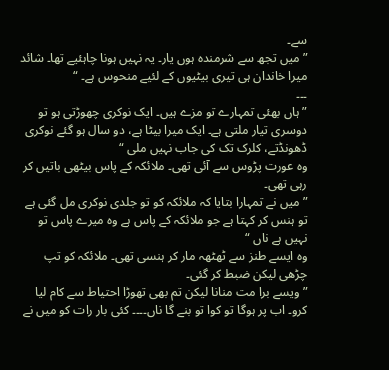سے۔
” میں تجھ سے شرمندہ ہوں یار۔ یہ نہیں ہونا چاہئیے تھا۔ شائد میرا خاندان ہی تیری بیٹیوں کے لئیے منحوس ہے۔ “
۔۔۔
” ہاں بھئی تمہارے تو مزے ہیں۔ ایک نوکری چھوڑتی ہو تو دوسری تیار ملتی ہے۔ ایک میرا بیٹا ہے، دو سال ہو گئے نوکری ڈھونڈتے، کلرک تک کی جاب نہیں ملی “
وہ عورت پڑوس سے آئی تھی۔ ملائکہ کے پاس بیٹھی باتیں کر رہی تھی۔
” میں نے تمہارا بتایا کہ ملائکہ کو تو جلدی نوکری مل گئی ہے تو ہنس کر کہتا ہے جو ملائکہ کے پاس ہے وہ میرے پاس تو نہیں ہے ناں “
وہ ایسے طنز سے ٹھٹھہ مار کر ہنسی تھی۔ ملائکہ کو تپ چڑھی لیکن ضبط کر گئی۔
” ویسے برا مت منانا لیکن تم بھی تھوڑا احتیاط سے کام لیا کرو۔ اب پر ہوگا تو کوا تو بنے گا ناں۔۔۔۔ کئی بار رات کو میں نے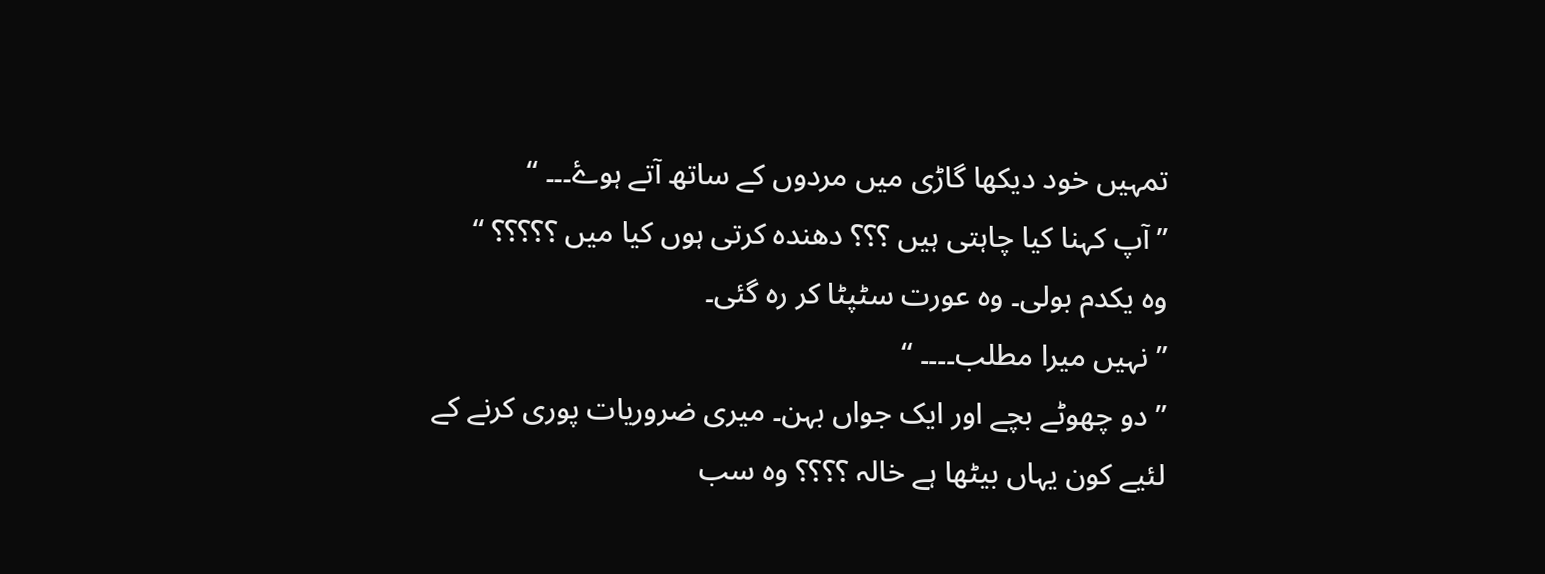تمہیں خود دیکھا گاڑی میں مردوں کے ساتھ آتے ہوۓ۔۔۔ “
” آپ کہنا کیا چاہتی ہیں ؟؟؟ دھندہ کرتی ہوں کیا میں ؟؟؟؟؟ “
وہ یکدم بولی۔ وہ عورت سٹپٹا کر رہ گئی۔
” نہیں میرا مطلب۔۔۔۔ “
” دو چھوٹے بچے اور ایک جواں بہن۔ میری ضروریات پوری کرنے کے لئیے کون یہاں بیٹھا ہے خالہ ؟؟؟؟ وہ سب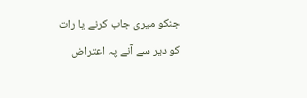جنکو میری جاب کرنے یا رات کو دیر سے آنے پہ اعتراض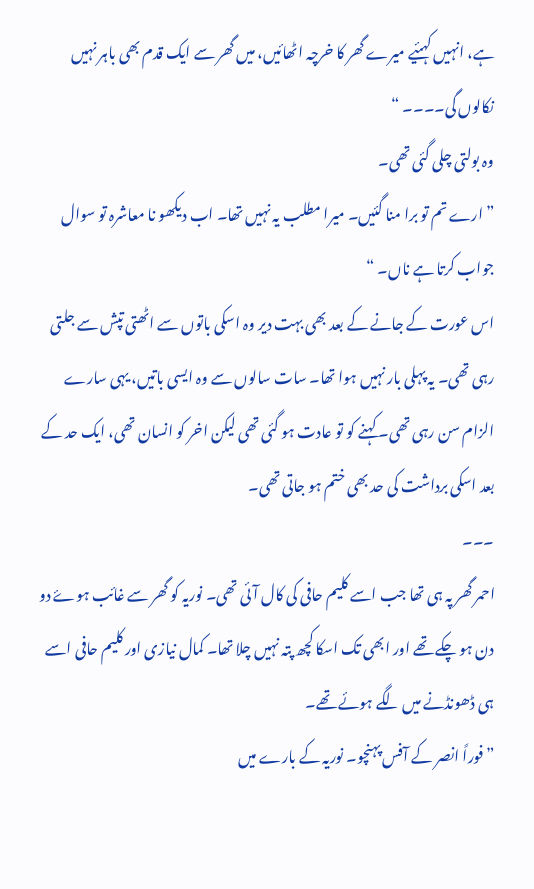ہے، انہیں کہئیے میرے گھر کا خرچہ اٹھائیں، میں گھر سے ایک قدم بھی باہر نہیں نکالوں گی۔۔۔۔ “
وہ بولتی چلی گئی تھی۔
” ارے تم تو برا منا گئیں۔ میرا مطلب یہ نہیں تھا۔ اب دیکھو نا معاشرہ تو سوال جواب کرتا ہے ناں۔ “
اس عورت کے جانے کے بعد بھی بہت دیر وہ اسکی باتوں سے اٹھتی تپش سے جلتی رہی تھی۔ یہ پہلی بار نہیں ہوا تھا۔ سات سالوں سے وہ ایسی باتیں، یہی سارے الزام سن رہی تھی۔ کہنے کو تو عادت ہو گئی تھی لیکن اخر کو انسان تھی، ایک حد کے بعد اسکی برداشت کی حد بھی ختم ہو جاتی تھی۔
۔۔۔
احمر گھر پہ ہی تھا جب اسے کلیم حافی کی کال آئی تھی۔ نوریہ کو گھر سے غائب ہوۓ دو دن ہو چکے تھے اور ابھی تک اسکا کچھ پتہ نہیں چلا تھا۔ کمال نیازی اور کلیم حافی اسے ہی ڈھونڈنے میں لگے ہوئے تھے۔
” فوراً انصر کے آفس پہنچو۔ نوریہ کے بارے میں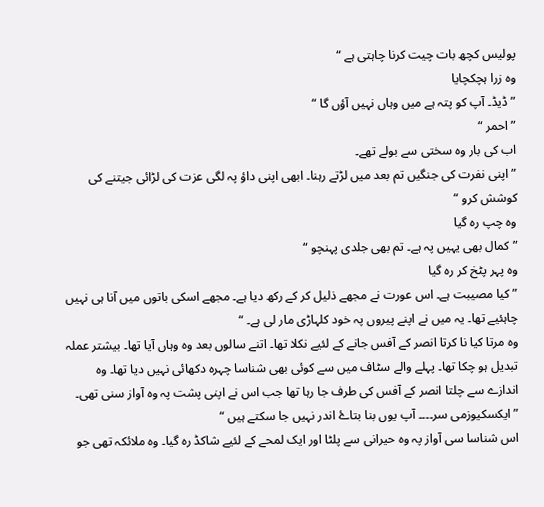پولیس کچھ بات چیت کرنا چاہتی ہے “
وہ زرا ہچکچایا
” ڈیڈ۔ آپ کو پتہ ہے میں وہاں نہیں آؤں گا “
” احمر “
اب کی بار وہ سختی سے بولے تھے۔
” اپنی نفرت کی جنگیں تم بعد میں لڑتے رہنا۔ ابھی اپنی داؤ پہ لگی عزت کی لڑائی جیتنے کی کوشش کرو “
وہ چپ رہ گیا
” کمال بھی یہیں پہ ہے۔ تم بھی جلدی پہنچو “
وہ پہر پٹخ کر رہ گیا
” کیا مصیبت ہے۔ اس عورت نے مجھے ذلیل کر کے رکھ دیا ہے۔ مجھے اسکی باتوں میں آنا ہی نہیں چاہئیے تھا۔ یہ میں نے اپنے پیروں پہ خود کلہاڑی مار لی ہے۔ “
وہ مرتا کیا نا کرتا انصر کے آفس جانے کے لئیے نکلا تھا۔ اتنے سالوں بعد وہ وہاں آیا تھا۔ بیشتر عملہ تبدیل ہو چکا تھا۔ پہلے والے سٹاف میں سے کوئی بھی شناسا چہرہ دکھائی نہیں دیا تھا۔ وہ اندازے سے چلتا انصر کے آفس کی طرف جا رہا تھا جب اس نے اپنی پشت پہ وہ آواز سنی تھی۔
” ایکسکیوزمی سر۔۔۔۔ آپ یوں بنا بتاۓ اندر نہیں جا سکتے ہیں “
اس شناسا سی آواز پہ وہ حیرانی سے پلٹا اور ایک لمحے کے لئیے شاکڈ رہ گیا۔ وہ ملائکہ تھی جو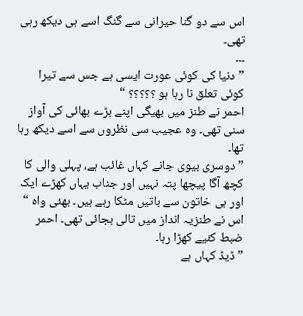اس سے دو گنا حیرانی سے گنگ اسے ہی دیکھ رہی تھی۔
۔۔۔
” دنیا کی کوئی عورت ایسی ہے جس سے تیرا کوئی تعلق نا رہا ہو ؟؟؟؟؟ “
احمر نے طنز میں بھیگی اپنے بڑے بھائی کی آواز سنی تھی۔ وہ عجیب سی نظروں سے اسے دیکھ رہا تھا۔
” دوسری بیوی جانے کہاں غائب ہے، پہلی والی کا کچھ آگا پیچھا پتہ نہیں اور جناب یہاں کھڑے ایک اور ہی خاتون سے باتیں مٹکا رہے ہیں۔ بھئی واہ “
اس نے طنزیہ انداز میں تالی بجائی تھی۔ احمر ضبط کئیے کھڑا رہا۔
” ڈیڈ کہاں ہے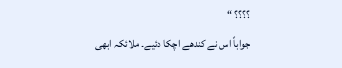؟؟؟؟ “
جواباً اس نے کندھے اچکا دئیے۔ ملائکہ ابھی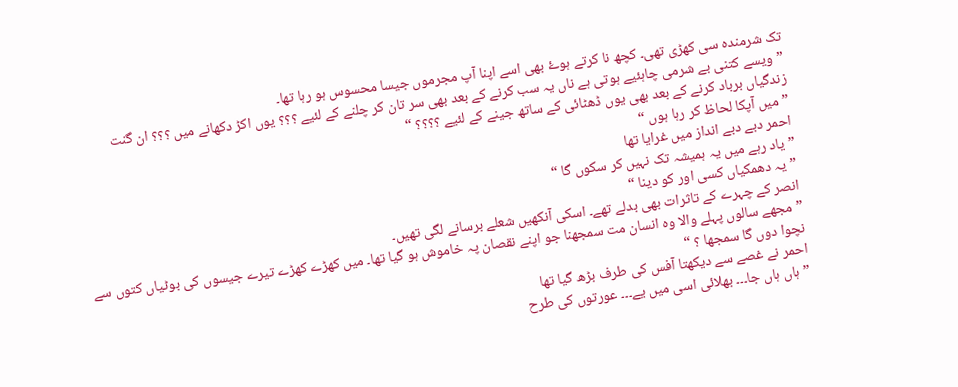تک شرمندہ سی کھڑی تھی۔ کچھ نا کرتے ہوۓ بھی اسے اپنا آپ مجرموں جیسا محسوس ہو رہا تھا۔
” ویسے کتنی بے شرمی چاہئیے ہوتی ہے ناں یہ سب کرنے کے بعد بھی سر تان کر چلنے کے لئیے ؟؟؟ یوں اکڑ دکھانے میں ؟؟؟ ان گنت زندگیاں برباد کرنے کے بعد بھی یوں ڈھٹائی کے ساتھ جینے کے لئیے ؟؟؟؟ “
” میں آپکا لحاظ کر رہا ہوں “
احمر دبے دبے انداز میں غرایا تھا
” یاد رہے میں یہ ہمیشہ تک نہیں کر سکوں گا “
” یہ دھمکیاں کسی اور کو دینا “
انصر کے چہرے کے تاثرات بھی بدلے تھے۔ اسکی آنکھیں شعلے برسانے لگی تھیں۔
” مجھے سالوں پہلے والا وہ انسان مت سمجھنا جو اپنے نقصان پہ خاموش ہو گیا تھا۔ میں کھڑے کھڑے تیرے جیسوں کی بوٹیاں کتوں سے نچوا دوں گا سمجھا ؟ “
احمر نے غصے سے دیکھتا آفس کی طرف بڑھ گیا تھا
” ہاں ہاں جا۔۔۔ بھلائی اسی میں یے۔۔۔ عورتوں کی طرح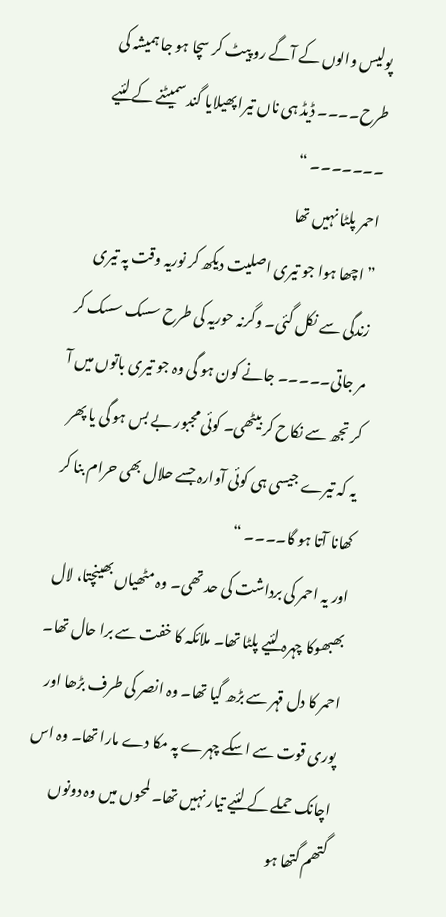پولیس والوں کے آگے رو پیٹ کر سچا ہو جا ہمیشہ کی طرح۔۔۔۔ ڈیڈ ہی ناں تیرا پھیلایا گند سمیٹنے کے لئیے ۔۔۔۔۔۔۔ “
احمر پلٹا نہیں تھا
” اچھا ہوا جو تیری اصلیت دیکھ کر نوریہ وقت پہ تیری زندگی سے نکل گئی۔ وگرنہ حوریہ کی طرح سسک سسک کر مر جاتی۔۔۔۔۔ جانے کون ہو گی وہ جو تیری باتوں میں آ کر تجھ سے نکاح کر بیٹھی۔ کوئی مجبور بے بس ہو گی یا پھر یہ کہ تیرے جیسی ہی کوئی آوارہ جسے حلال بھی حرام بنا کر کھانا آتا ہو گا۔۔۔۔ “
اور یہ احمر کی برداشت کی حد تھی۔ وہ مٹھیاں بھینچتا، لال بھبھوکا چہرہ لئیے پلٹا تھا۔ ملائکہ کا خفت سے برا حال تھا۔ احمر کا دل قہر سے بڑھ گیا تھا۔ وہ انصر کی طرف بڑھا اور پوری قوت سے اسکے چہرے پہ مکا دے مارا تھا۔ وہ اس اچانک حملے کے لئیے تیار نہیں تھا۔ لمحوں میں وہ دونوں گتھم گتھا ہو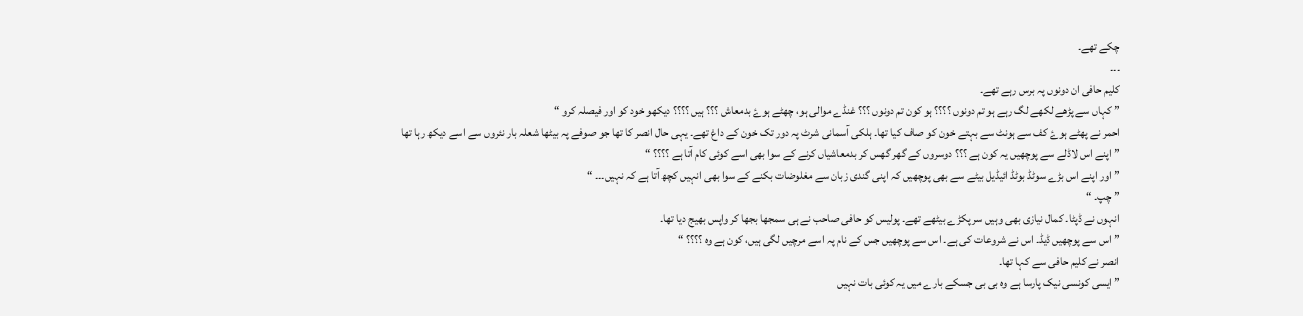چکے تھے۔
۔۔۔
کلیم حافی ان دونوں پہ برس رہے تھے۔
” کہاں سے پڑھے لکھے لگ رہے ہو تم دونوں ؟؟؟؟ ہو کون تم دونوں ؟؟؟ غنڈے موالی ہو، چھٹے ہوۓ بدمعاش ؟؟؟ ہیں ؟؟؟؟ دیکھو خود کو اور فیصلہ کرو “
احمر نے پھٹے ہوۓ کف سے ہونٹ سے بہتے خون کو صاف کیا تھا۔ ہلکی آسمانی شرٹ پہ دور تک خون کے داغ تھے۔ یہی حال انصر کا تھا جو صوفے پہ بیٹھا شعلہ بار نئروں سے اسے دیکھ رہا تھا
” اپنے اس لاڈلے سے پوچھیں یہ کون ہے ؟؟؟ دوسروں کے گھر گھس کر بدمعاشیاں کرنے کے سوا بھی اسے کوئی کام آتا ہے ؟؟؟؟ “
” اور اپنے اس بڑے سوٹڈ بوٹڈ ائیڈیل بیٹے سے بھی پوچھیں کہ اپنی گندی زبان سے مغلوضات بکنے کے سوا بھی انہیں کچھ آتا ہے کہ نہیں۔۔۔ “
” چپ۔ “
انہوں نے ڈپٹا۔ کمال نیازی بھی وہیں سر پکڑے بیٹھے تھے۔ پولیس کو حافی صاحب نے ہی سمجھا بجھا کر واپس بھیج دیا تھا۔
” اس سے پوچھیں ڈیڈ۔ اس نے شروعات کی ہے۔ اس سے پوچھیں جس کے نام پہ اسے مرچیں لگی ہیں، کون ہے وہ ؟؟؟؟ “
انصر نے کلیم حافی سے کہا تھا۔
” ایسی کونسی نیک پارسا ہے وہ بی بی جسکے بارے میں یہ کوئی بات نہیں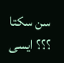سن سکتا ؟؟؟ ایسی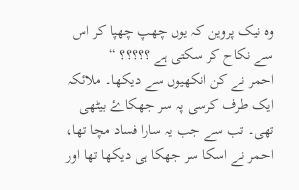وہ نیک پروین کہ یوں چھپ چھپا کر اس سے نکاح کر سکتی ہے ؟؟؟؟؟ “
احمر نے کن انکھیوں سے دیکھا۔ ملائکہ ایک طرف کرسی پہ سر جھکاۓ بیٹھی تھی۔ تب سے جب یہ سارا فساد مچا تھا، احمر نے اسکا سر جھکا ہی دیکھا تھا اور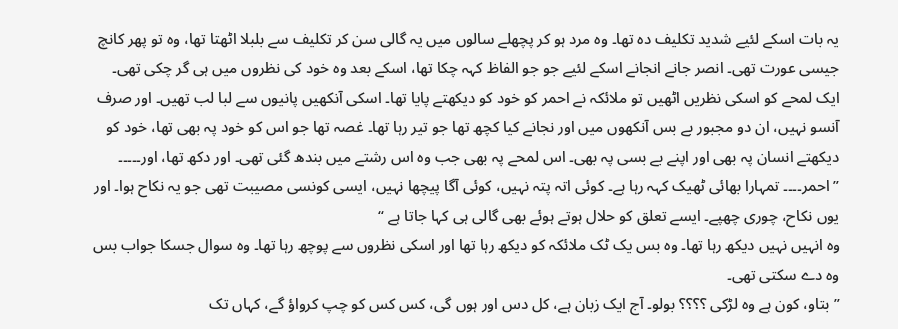یہ بات اسکے لئیے شدید تکلیف دہ تھا۔ وہ مرد ہو کر پچھلے سالوں میں یہ گالی سن کر تکلیف سے بلبلا اٹھتا تھا، وہ تو پھر کانچ جیسی عورت تھی۔ انصر جانے انجانے اسکے لئیے جو جو الفاظ کہہ چکا تھا، اسکے بعد وہ خود کی نظروں میں ہی گر چکی تھی۔
ایک لمحے کو اسکی نظریں اٹھیں تو ملائکہ نے احمر کو خود کو دیکھتے پایا تھا۔ اسکی آنکھیں پانیوں سے لبا لب تھیں۔ اور صرف آنسو نہیں، ان دو مجبور بے بس آنکھوں میں اور نجانے کیا کچھ تھا جو تیر رہا تھا۔ غصہ تھا جو اس کو خود پہ بھی تھا، خود کو دیکھتے انسان پہ بھی اور اپنے بے بسی پہ بھی۔ اس لمحے پہ بھی جب وہ اس رشتے میں بندھ گئی تھی۔ اور دکھ تھا، اور۔۔۔۔۔
” احمر۔۔۔۔ تمہارا بھائی ٹھیک کہہ رہا ہے۔ کوئی اتہ پتہ نہیں، کوئی آگا پیچھا نہیں، ایسی کونسی مصیبت تھی جو یہ نکاح ہوا۔ اور یوں نکاح، چوری چھپے۔ ایسے تعلق کو حلال ہوتے ہوئے بھی گالی ہی کہا جاتا ہے “
وہ انہیں نہیں دیکھ رہا تھا۔ وہ بس یک ٹک ملائکہ کو دیکھ رہا تھا اور اسکی نظروں سے پوچھ رہا تھا۔ وہ سوال جسکا جواب بس وہ دے سکتی تھی۔
” بتاو، کون ہے وہ لڑکی ؟؟؟؟ بولو۔ آج ایک زبان ہے، کل دس اور ہوں گی، کس کس کو چپ کرواؤ گے، کہاں تک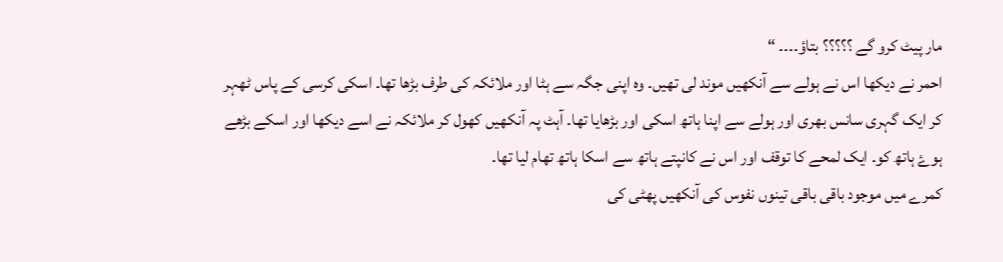مار پیٹ کرو گے ؟؟؟؟؟ بتاؤ۔۔۔۔ “
احمر نے دیکھا اس نے ہولے سے آنکھیں موند لی تھیں۔ وہ اپنی جگہ سے ہٹا اور ملائکہ کی طرف بڑھا تھا۔ اسکی کرسی کے پاس ٹھہر کر ایک گہری سانس بھری اور ہولے سے اپنا ہاتھ اسکی اور بڑھایا تھا۔ آہٹ پہ آنکھیں کھول کر ملائکہ نے اسے دیکھا اور اسکے بڑھے ہوۓ ہاتھ کو۔ ایک لمحے کا توقف اور اس نے کانپتے ہاتھ سے اسکا ہاتھ تھام لیا تھا۔
کمرے میں موجود باقی باقی تینوں نفوس کی آنکھیں پھٹی کی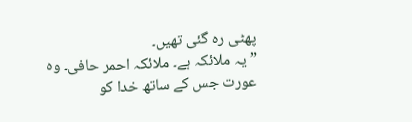پھٹی رہ گئی تھیں۔
” یہ ملائکہ ہے۔ ملائکہ احمر حافی۔ وہ عورت جس کے ساتھ خدا کو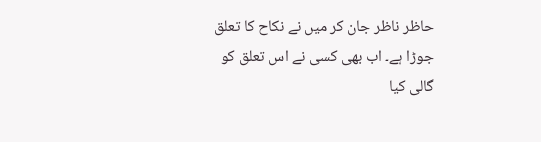حاظر ناظر جان کر میں نے نکاح کا تعلق جوڑا ہے۔ اب بھی کسی نے اس تعلق کو گالی کیا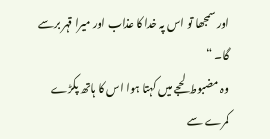اور سمجھا تو اس پہ خدا کا عذاب اور میرا قہر برسے گا۔ “
وہ مضبوط لحجے میں کہتا ہوا اس کا ہاتھ پکڑے کمرے سے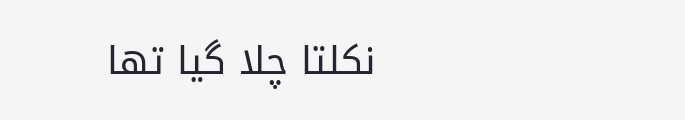نکلتا چلا گیا تھا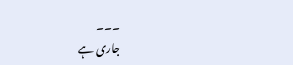۔۔۔
جاری ہے